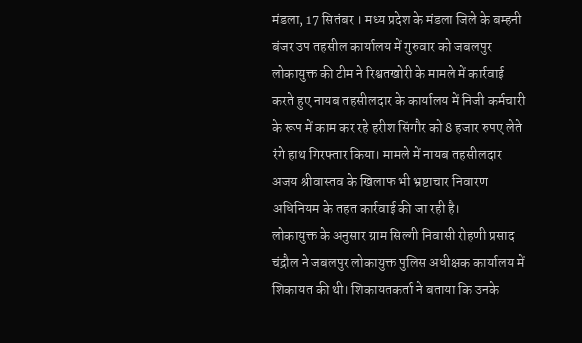मंडला, 17 सितंबर । मध्य प्रदेश के मंडला जिले के बम्हनी बंजर उप तहसील कार्यालय में गुरुवार को जबलपुर लोकायुक्त की टीम ने रिश्वतखोरी के मामले में कार्रवाई करते हुए नायब तहसीलदार के कार्यालय में निजी कर्मचारी के रूप में काम कर रहे हरीश सिंगौर को 8 हजार रुपए लेते रंगे हाथ गिरफ्तार किया। मामले में नायब तहसीलदार अजय श्रीवास्तव के खिलाफ भी भ्रष्टाचार निवारण अधिनियम के तहत कार्रवाई की जा रही है।
लोकायुक्त के अनुसार ग्राम सिल्गी निवासी रोहणी प्रसाद चंद्रौल ने जबलपुर लोकायुक्त पुलिस अधीक्षक कार्यालय में शिकायत की थी। शिकायतकर्ता ने बताया कि उनके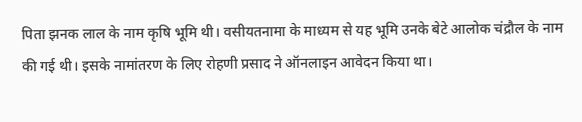पिता झनक लाल के नाम कृषि भूमि थी। वसीयतनामा के माध्यम से यह भूमि उनके बेटे आलोक चंद्रौल के नाम की गई थी। इसके नामांतरण के लिए रोहणी प्रसाद ने ऑनलाइन आवेदन किया था।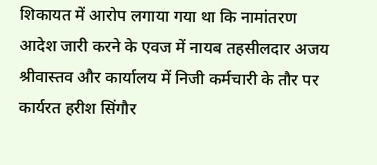शिकायत में आरोप लगाया गया था कि नामांतरण आदेश जारी करने के एवज में नायब तहसीलदार अजय श्रीवास्तव और कार्यालय में निजी कर्मचारी के तौर पर कार्यरत हरीश सिंगौर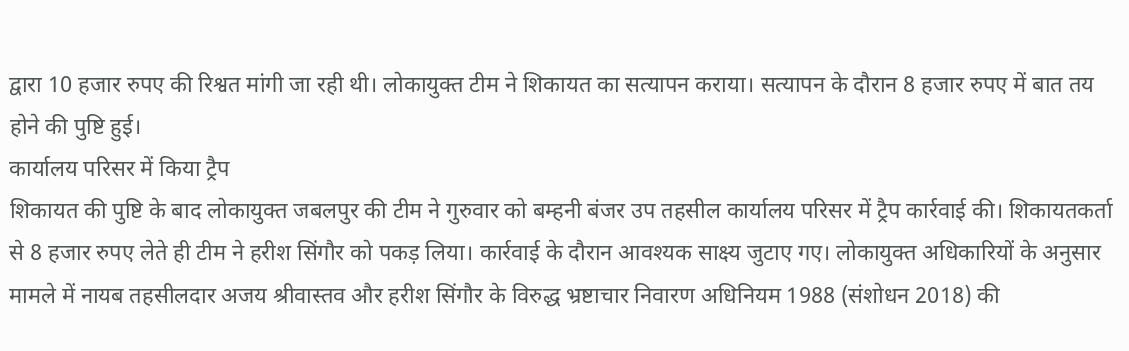द्वारा 10 हजार रुपए की रिश्वत मांगी जा रही थी। लोकायुक्त टीम ने शिकायत का सत्यापन कराया। सत्यापन के दौरान 8 हजार रुपए में बात तय होने की पुष्टि हुई।
कार्यालय परिसर में किया ट्रैप
शिकायत की पुष्टि के बाद लोकायुक्त जबलपुर की टीम ने गुरुवार को बम्हनी बंजर उप तहसील कार्यालय परिसर में ट्रैप कार्रवाई की। शिकायतकर्ता से 8 हजार रुपए लेते ही टीम ने हरीश सिंगौर को पकड़ लिया। कार्रवाई के दौरान आवश्यक साक्ष्य जुटाए गए। लोकायुक्त अधिकारियों के अनुसार मामले में नायब तहसीलदार अजय श्रीवास्तव और हरीश सिंगौर के विरुद्ध भ्रष्टाचार निवारण अधिनियम 1988 (संशोधन 2018) की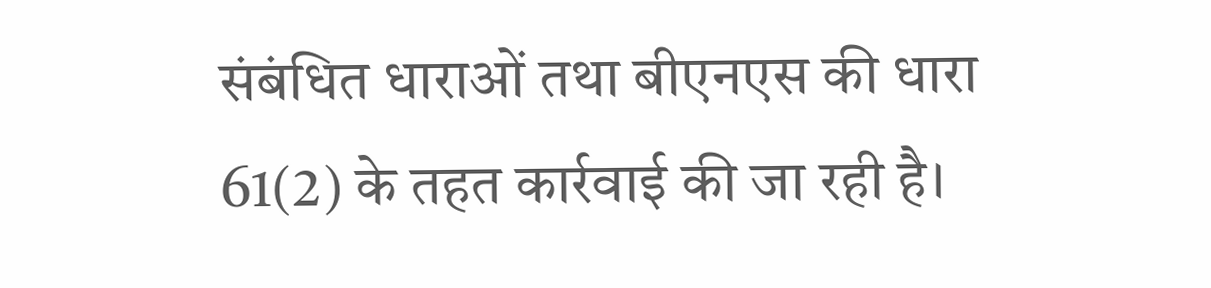संबंधित धाराओं तथा बीएनएस की धारा 61(2) के तहत कार्रवाई की जा रही है।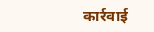कार्रवाई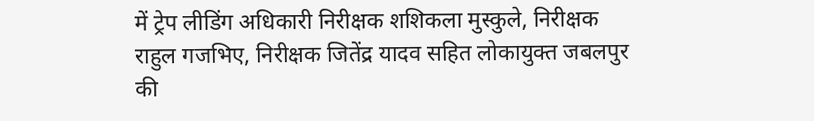में ट्रेप लीडिंग अधिकारी निरीक्षक शशिकला मुस्कुले, निरीक्षक राहुल गजभिए, निरीक्षक जितेंद्र यादव सहित लोकायुक्त जबलपुर की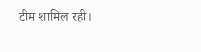टीम शामिल रही।